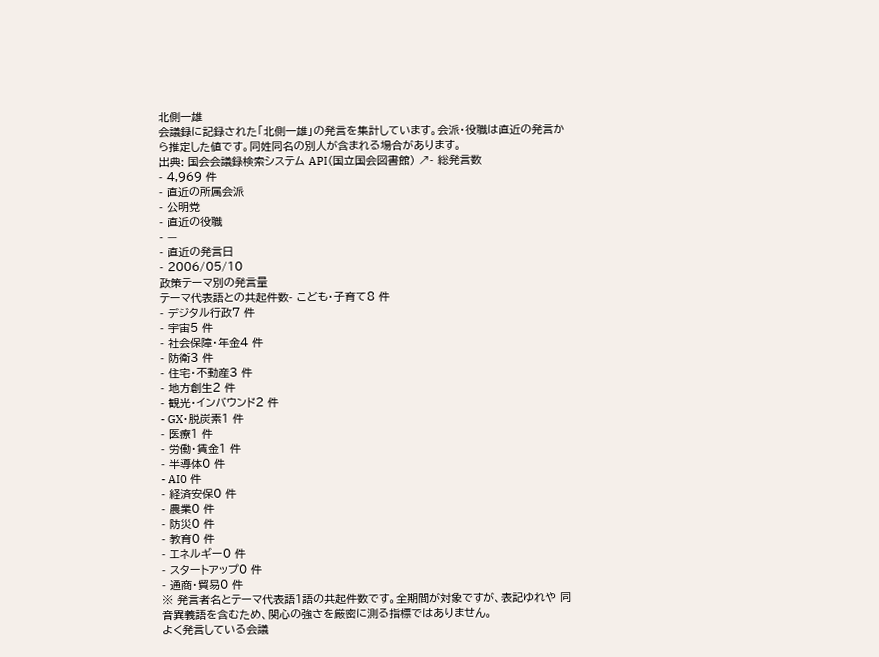北側一雄
会議録に記録された「北側一雄」の発言を集計しています。会派・役職は直近の発言から推定した値です。同姓同名の別人が含まれる場合があります。
出典: 国会会議録検索システム API(国立国会図書館) ↗- 総発言数
- 4,969 件
- 直近の所属会派
- 公明党
- 直近の役職
- —
- 直近の発言日
- 2006/05/10
政策テーマ別の発言量
テーマ代表語との共起件数- こども・子育て8 件
- デジタル行政7 件
- 宇宙5 件
- 社会保障・年金4 件
- 防衛3 件
- 住宅・不動産3 件
- 地方創生2 件
- 観光・インバウンド2 件
- GX・脱炭素1 件
- 医療1 件
- 労働・賃金1 件
- 半導体0 件
- AI0 件
- 経済安保0 件
- 農業0 件
- 防災0 件
- 教育0 件
- エネルギー0 件
- スタートアップ0 件
- 通商・貿易0 件
※ 発言者名とテーマ代表語1語の共起件数です。全期間が対象ですが、表記ゆれや 同音異義語を含むため、関心の強さを厳密に測る指標ではありません。
よく発言している会議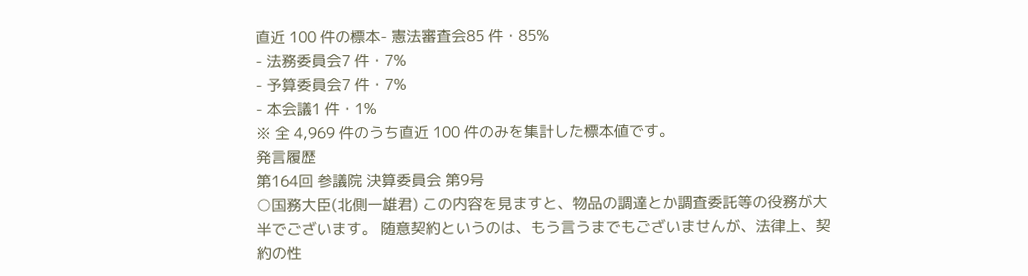直近 100 件の標本- 憲法審査会85 件・85%
- 法務委員会7 件・7%
- 予算委員会7 件・7%
- 本会議1 件・1%
※ 全 4,969 件のうち直近 100 件のみを集計した標本値です。
発言履歴
第164回 参議院 決算委員会 第9号
○国務大臣(北側一雄君) この内容を見ますと、物品の調達とか調査委託等の役務が大半でございます。 随意契約というのは、もう言うまでもございませんが、法律上、契約の性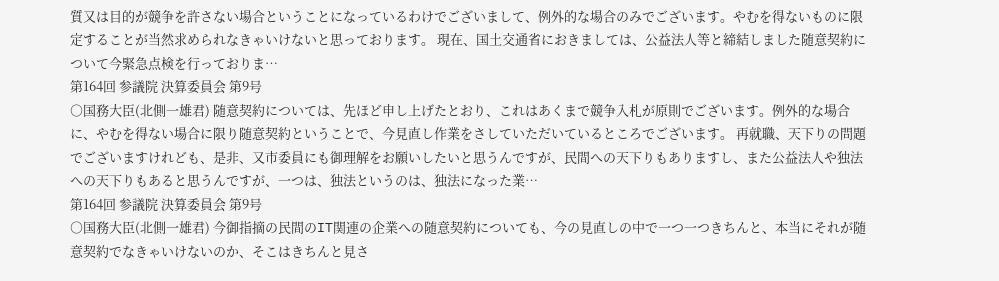質又は目的が競争を許さない場合ということになっているわけでございまして、例外的な場合のみでございます。やむを得ないものに限定することが当然求められなきゃいけないと思っております。 現在、国土交通省におきましては、公益法人等と締結しました随意契約について今緊急点検を行っておりま…
第164回 参議院 決算委員会 第9号
○国務大臣(北側一雄君) 随意契約については、先ほど申し上げたとおり、これはあくまで競争入札が原則でございます。例外的な場合に、やむを得ない場合に限り随意契約ということで、今見直し作業をさしていただいているところでございます。 再就職、天下りの問題でございますけれども、是非、又市委員にも御理解をお願いしたいと思うんですが、民間への天下りもありますし、また公益法人や独法への天下りもあると思うんですが、一つは、独法というのは、独法になった業…
第164回 参議院 決算委員会 第9号
○国務大臣(北側一雄君) 今御指摘の民間のIT関連の企業への随意契約についても、今の見直しの中で一つ一つきちんと、本当にそれが随意契約でなきゃいけないのか、そこはきちんと見さ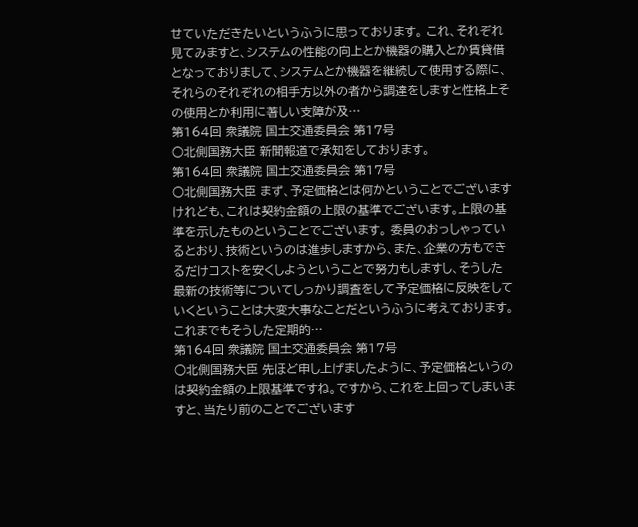せていただきたいというふうに思っております。 これ、それぞれ見てみますと、システムの性能の向上とか機器の購入とか賃貸借となっておりまして、システムとか機器を継続して使用する際に、それらのそれぞれの相手方以外の者から調達をしますと性格上その使用とか利用に著しい支障が及…
第164回 衆議院 国土交通委員会 第17号
○北側国務大臣 新聞報道で承知をしております。
第164回 衆議院 国土交通委員会 第17号
○北側国務大臣 まず、予定価格とは何かということでございますけれども、これは契約金額の上限の基準でございます。上限の基準を示したものということでございます。 委員のおっしゃっているとおり、技術というのは進歩しますから、また、企業の方もできるだけコストを安くしようということで努力もしますし、そうした最新の技術等についてしっかり調査をして予定価格に反映をしていくということは大変大事なことだというふうに考えております。これまでもそうした定期的…
第164回 衆議院 国土交通委員会 第17号
○北側国務大臣 先ほど申し上げましたように、予定価格というのは契約金額の上限基準ですね。ですから、これを上回ってしまいますと、当たり前のことでございます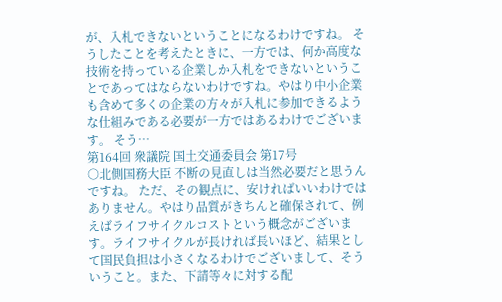が、入札できないということになるわけですね。 そうしたことを考えたときに、一方では、何か高度な技術を持っている企業しか入札をできないということであってはならないわけですね。やはり中小企業も含めて多くの企業の方々が入札に参加できるような仕組みである必要が一方ではあるわけでございます。 そう…
第164回 衆議院 国土交通委員会 第17号
○北側国務大臣 不断の見直しは当然必要だと思うんですね。 ただ、その観点に、安ければいいわけではありません。やはり品質がきちんと確保されて、例えばライフサイクルコストという概念がございます。ライフサイクルが長ければ長いほど、結果として国民負担は小さくなるわけでございまして、そういうこと。また、下請等々に対する配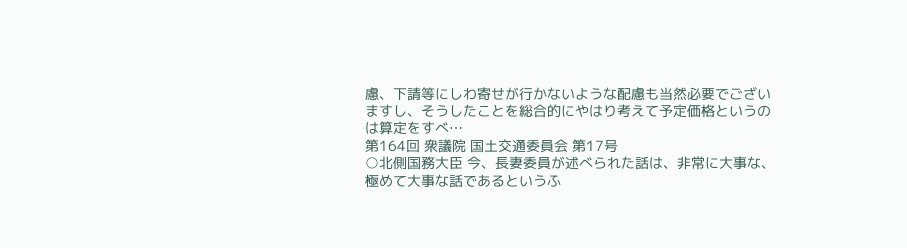慮、下請等にしわ寄せが行かないような配慮も当然必要でございますし、そうしたことを総合的にやはり考えて予定価格というのは算定をすべ…
第164回 衆議院 国土交通委員会 第17号
○北側国務大臣 今、長妻委員が述べられた話は、非常に大事な、極めて大事な話であるというふ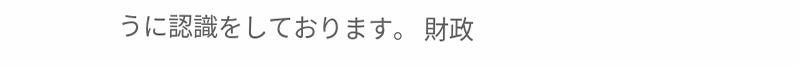うに認識をしております。 財政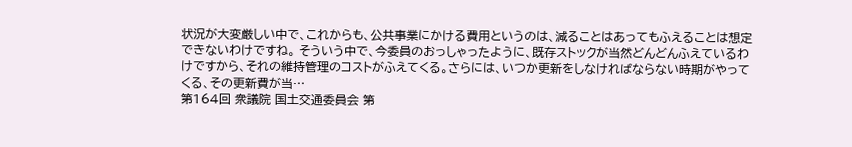状況が大変厳しい中で、これからも、公共事業にかける費用というのは、減ることはあってもふえることは想定できないわけですね。 そういう中で、今委員のおっしゃったように、既存ストックが当然どんどんふえているわけですから、それの維持管理のコストがふえてくる。さらには、いつか更新をしなければならない時期がやってくる、その更新費が当…
第164回 衆議院 国土交通委員会 第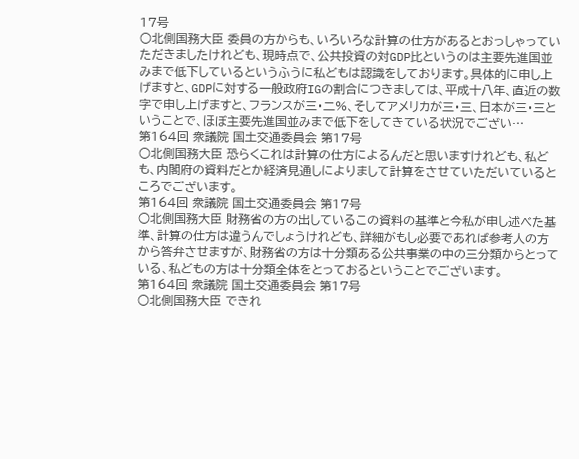17号
○北側国務大臣 委員の方からも、いろいろな計算の仕方があるとおっしゃっていただきましたけれども、現時点で、公共投資の対GDP比というのは主要先進国並みまで低下しているというふうに私どもは認識をしております。具体的に申し上げますと、GDPに対する一般政府IGの割合につきましては、平成十八年、直近の数字で申し上げますと、フランスが三・二%、そしてアメリカが三・三、日本が三・三ということで、ほぼ主要先進国並みまで低下をしてきている状況でござい…
第164回 衆議院 国土交通委員会 第17号
○北側国務大臣 恐らくこれは計算の仕方によるんだと思いますけれども、私ども、内閣府の資料だとか経済見通しによりまして計算をさせていただいているところでございます。
第164回 衆議院 国土交通委員会 第17号
○北側国務大臣 財務省の方の出しているこの資料の基準と今私が申し述べた基準、計算の仕方は違うんでしょうけれども、詳細がもし必要であれば参考人の方から答弁させますが、財務省の方は十分類ある公共事業の中の三分類からとっている、私どもの方は十分類全体をとっておるということでございます。
第164回 衆議院 国土交通委員会 第17号
○北側国務大臣 できれ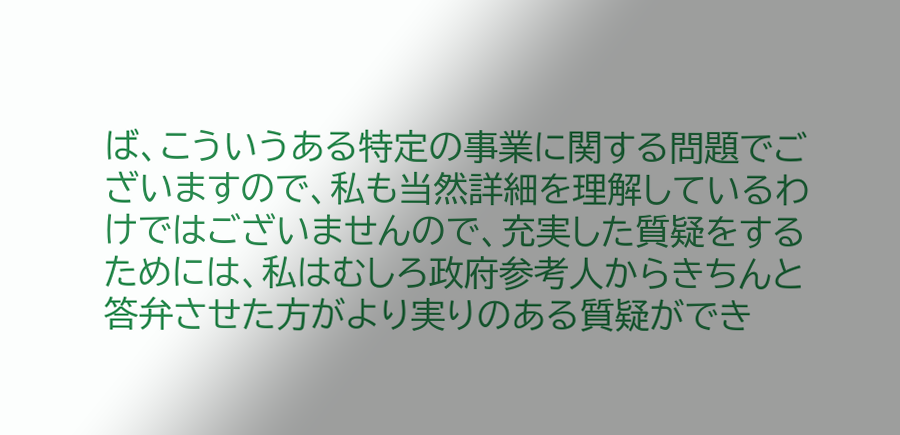ば、こういうある特定の事業に関する問題でございますので、私も当然詳細を理解しているわけではございませんので、充実した質疑をするためには、私はむしろ政府参考人からきちんと答弁させた方がより実りのある質疑ができ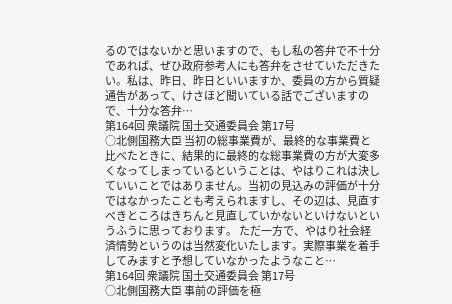るのではないかと思いますので、もし私の答弁で不十分であれば、ぜひ政府参考人にも答弁をさせていただきたい。私は、昨日、昨日といいますか、委員の方から質疑通告があって、けさほど聞いている話でございますので、十分な答弁…
第164回 衆議院 国土交通委員会 第17号
○北側国務大臣 当初の総事業費が、最終的な事業費と比べたときに、結果的に最終的な総事業費の方が大変多くなってしまっているということは、やはりこれは決していいことではありません。当初の見込みの評価が十分ではなかったことも考えられますし、その辺は、見直すべきところはきちんと見直していかないといけないというふうに思っております。 ただ一方で、やはり社会経済情勢というのは当然変化いたします。実際事業を着手してみますと予想していなかったようなこと…
第164回 衆議院 国土交通委員会 第17号
○北側国務大臣 事前の評価を極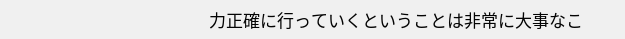力正確に行っていくということは非常に大事なこ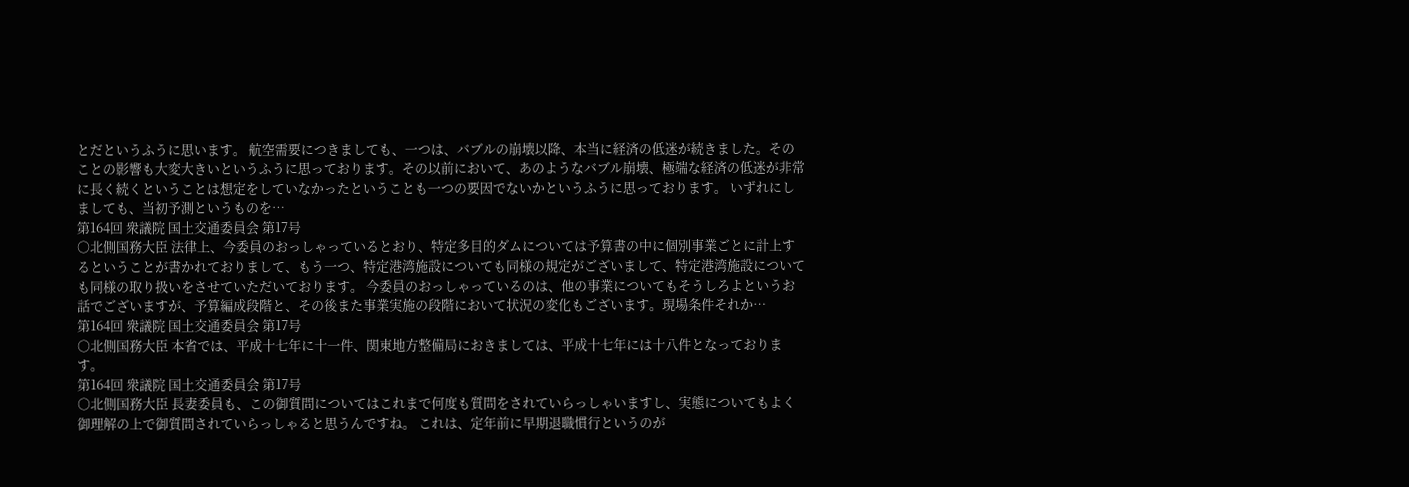とだというふうに思います。 航空需要につきましても、一つは、バブルの崩壊以降、本当に経済の低迷が続きました。そのことの影響も大変大きいというふうに思っております。その以前において、あのようなバブル崩壊、極端な経済の低迷が非常に長く続くということは想定をしていなかったということも一つの要因でないかというふうに思っております。 いずれにしましても、当初予測というものを…
第164回 衆議院 国土交通委員会 第17号
○北側国務大臣 法律上、今委員のおっしゃっているとおり、特定多目的ダムについては予算書の中に個別事業ごとに計上するということが書かれておりまして、もう一つ、特定港湾施設についても同様の規定がございまして、特定港湾施設についても同様の取り扱いをさせていただいております。 今委員のおっしゃっているのは、他の事業についてもそうしろよというお話でございますが、予算編成段階と、その後また事業実施の段階において状況の変化もございます。現場条件それか…
第164回 衆議院 国土交通委員会 第17号
○北側国務大臣 本省では、平成十七年に十一件、関東地方整備局におきましては、平成十七年には十八件となっております。
第164回 衆議院 国土交通委員会 第17号
○北側国務大臣 長妻委員も、この御質問についてはこれまで何度も質問をされていらっしゃいますし、実態についてもよく御理解の上で御質問されていらっしゃると思うんですね。 これは、定年前に早期退職慣行というのが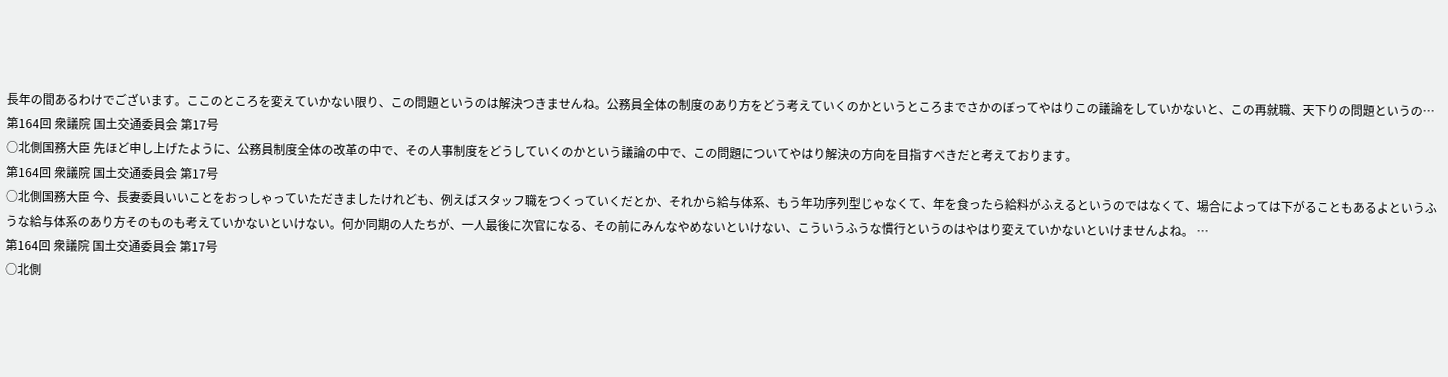長年の間あるわけでございます。ここのところを変えていかない限り、この問題というのは解決つきませんね。公務員全体の制度のあり方をどう考えていくのかというところまでさかのぼってやはりこの議論をしていかないと、この再就職、天下りの問題というの…
第164回 衆議院 国土交通委員会 第17号
○北側国務大臣 先ほど申し上げたように、公務員制度全体の改革の中で、その人事制度をどうしていくのかという議論の中で、この問題についてやはり解決の方向を目指すべきだと考えております。
第164回 衆議院 国土交通委員会 第17号
○北側国務大臣 今、長妻委員いいことをおっしゃっていただきましたけれども、例えばスタッフ職をつくっていくだとか、それから給与体系、もう年功序列型じゃなくて、年を食ったら給料がふえるというのではなくて、場合によっては下がることもあるよというふうな給与体系のあり方そのものも考えていかないといけない。何か同期の人たちが、一人最後に次官になる、その前にみんなやめないといけない、こういうふうな慣行というのはやはり変えていかないといけませんよね。 …
第164回 衆議院 国土交通委員会 第17号
○北側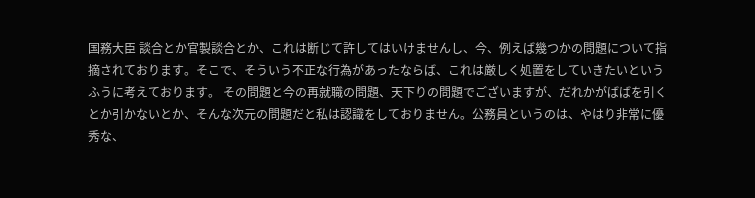国務大臣 談合とか官製談合とか、これは断じて許してはいけませんし、今、例えば幾つかの問題について指摘されております。そこで、そういう不正な行為があったならば、これは厳しく処置をしていきたいというふうに考えております。 その問題と今の再就職の問題、天下りの問題でございますが、だれかがばばを引くとか引かないとか、そんな次元の問題だと私は認識をしておりません。公務員というのは、やはり非常に優秀な、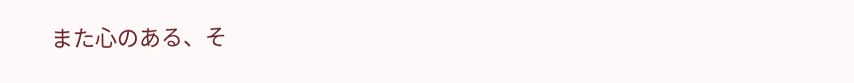また心のある、そ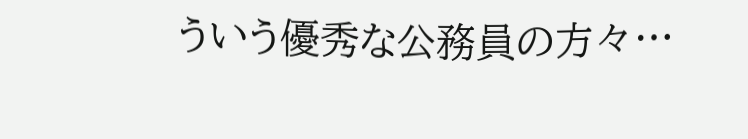ういう優秀な公務員の方々…